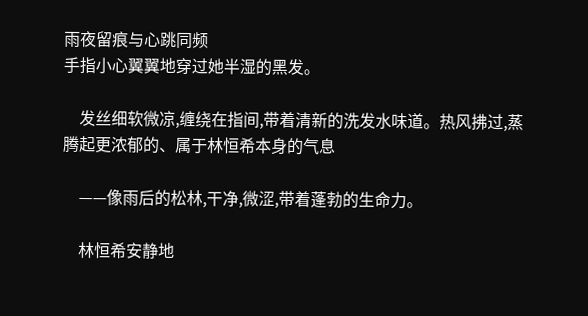雨夜留痕与心跳同频
手指小心翼翼地穿过她半湿的黑发。

    发丝细软微凉,缠绕在指间,带着清新的洗发水味道。热风拂过,蒸腾起更浓郁的、属于林恒希本身的气息

    ——像雨后的松林,干净,微涩,带着蓬勃的生命力。

    林恒希安静地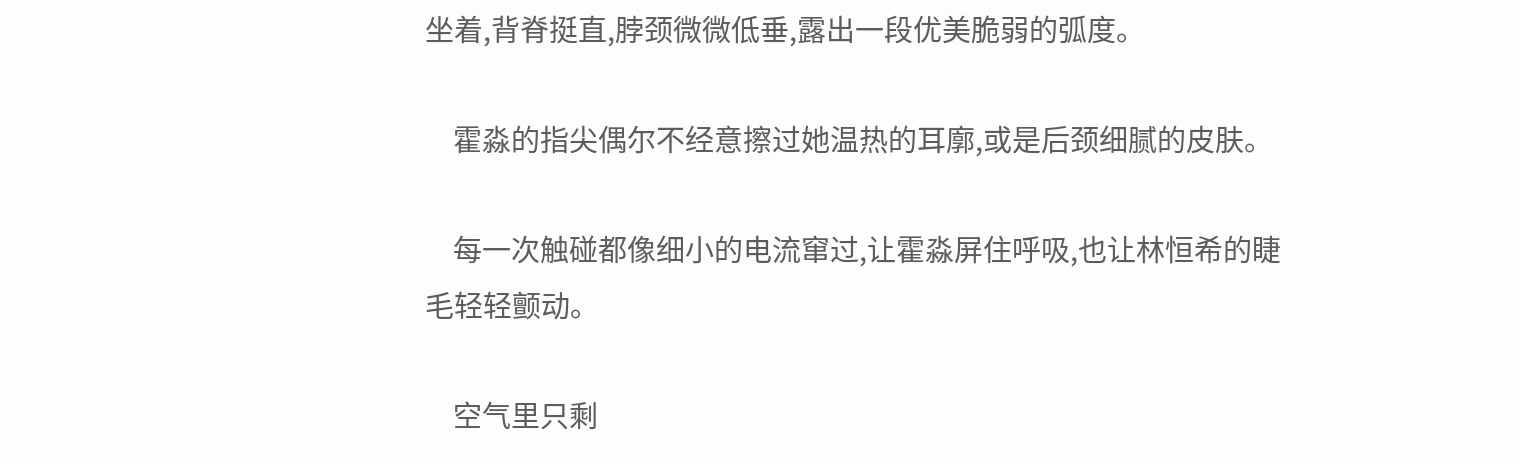坐着,背脊挺直,脖颈微微低垂,露出一段优美脆弱的弧度。

    霍淼的指尖偶尔不经意擦过她温热的耳廓,或是后颈细腻的皮肤。

    每一次触碰都像细小的电流窜过,让霍淼屏住呼吸,也让林恒希的睫毛轻轻颤动。

    空气里只剩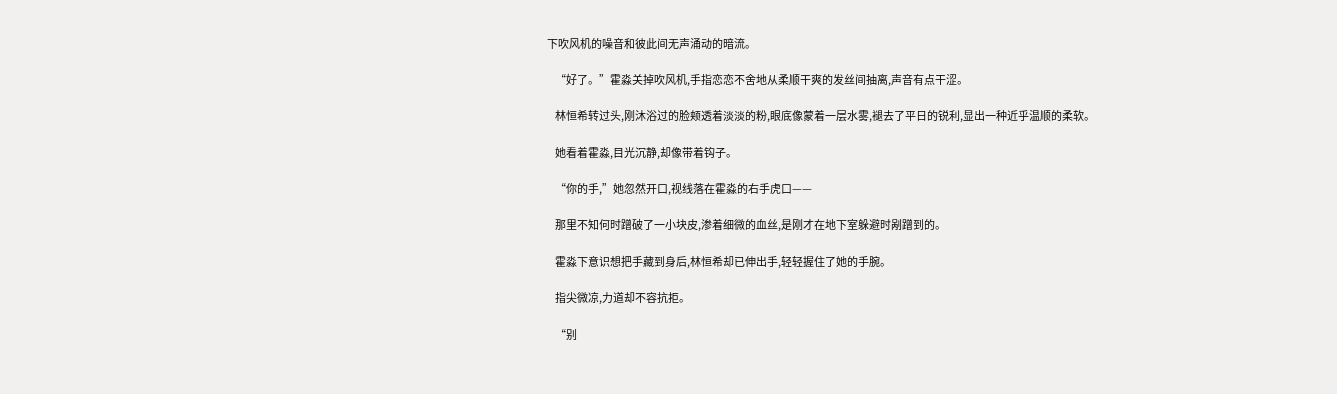下吹风机的噪音和彼此间无声涌动的暗流。

    “好了。”霍淼关掉吹风机,手指恋恋不舍地从柔顺干爽的发丝间抽离,声音有点干涩。

    林恒希转过头,刚沐浴过的脸颊透着淡淡的粉,眼底像蒙着一层水雾,褪去了平日的锐利,显出一种近乎温顺的柔软。

    她看着霍淼,目光沉静,却像带着钩子。

    “你的手,”她忽然开口,视线落在霍淼的右手虎口——

    那里不知何时蹭破了一小块皮,渗着细微的血丝,是刚才在地下室躲避时剐蹭到的。

    霍淼下意识想把手藏到身后,林恒希却已伸出手,轻轻握住了她的手腕。

    指尖微凉,力道却不容抗拒。

    “别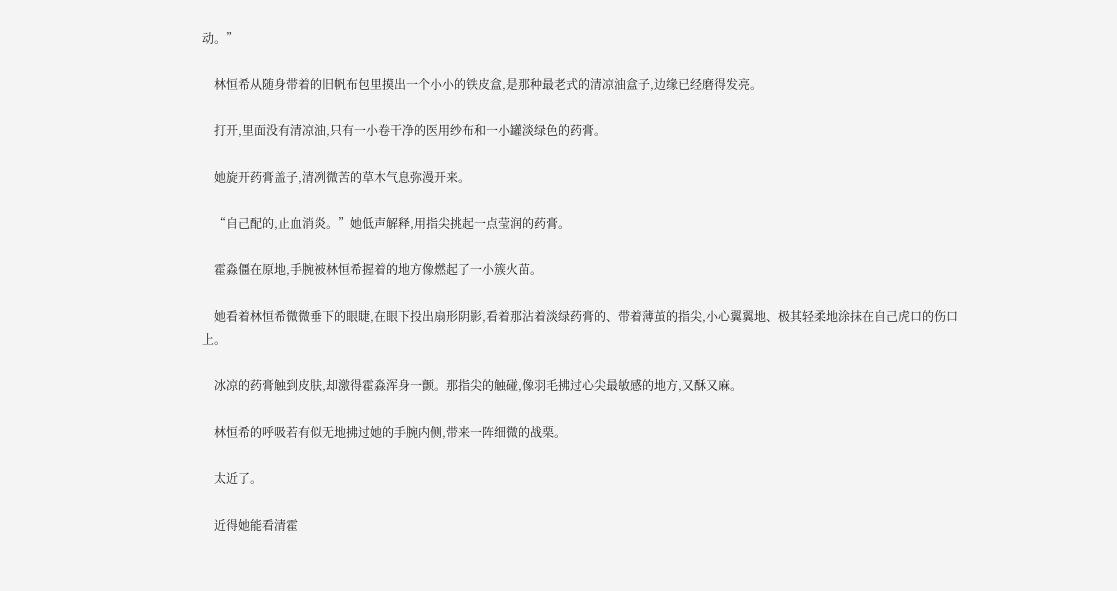动。”

    林恒希从随身带着的旧帆布包里摸出一个小小的铁皮盒,是那种最老式的清凉油盒子,边缘已经磨得发亮。

    打开,里面没有清凉油,只有一小卷干净的医用纱布和一小罐淡绿色的药膏。

    她旋开药膏盖子,清冽微苦的草木气息弥漫开来。

    “自己配的,止血消炎。”她低声解释,用指尖挑起一点莹润的药膏。

    霍淼僵在原地,手腕被林恒希握着的地方像燃起了一小簇火苗。

    她看着林恒希微微垂下的眼睫,在眼下投出扇形阴影,看着那沾着淡绿药膏的、带着薄茧的指尖,小心翼翼地、极其轻柔地涂抹在自己虎口的伤口上。

    冰凉的药膏触到皮肤,却激得霍淼浑身一颤。那指尖的触碰,像羽毛拂过心尖最敏感的地方,又酥又麻。

    林恒希的呼吸若有似无地拂过她的手腕内侧,带来一阵细微的战栗。

    太近了。

    近得她能看清霍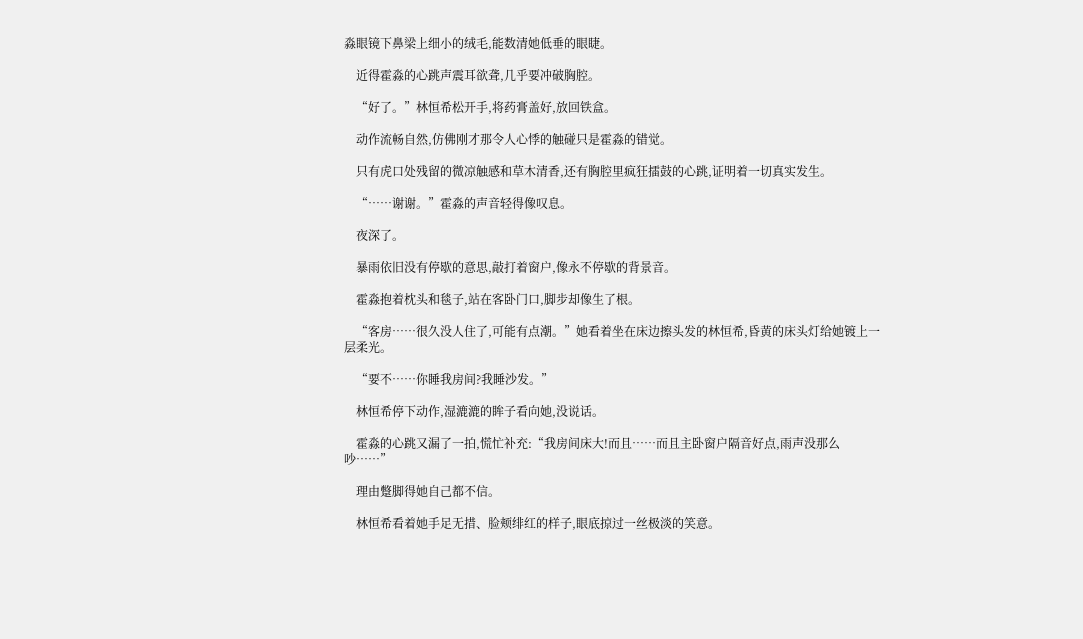淼眼镜下鼻梁上细小的绒毛,能数清她低垂的眼睫。

    近得霍淼的心跳声震耳欲聋,几乎要冲破胸腔。

    “好了。”林恒希松开手,将药膏盖好,放回铁盒。

    动作流畅自然,仿佛刚才那令人心悸的触碰只是霍淼的错觉。

    只有虎口处残留的微凉触感和草木清香,还有胸腔里疯狂擂鼓的心跳,证明着一切真实发生。

    “……谢谢。”霍淼的声音轻得像叹息。

    夜深了。

    暴雨依旧没有停歇的意思,敲打着窗户,像永不停歇的背景音。

    霍淼抱着枕头和毯子,站在客卧门口,脚步却像生了根。

    “客房……很久没人住了,可能有点潮。”她看着坐在床边擦头发的林恒希,昏黄的床头灯给她镀上一层柔光。

    “要不……你睡我房间?我睡沙发。”

    林恒希停下动作,湿漉漉的眸子看向她,没说话。

    霍淼的心跳又漏了一拍,慌忙补充:“我房间床大!而且……而且主卧窗户隔音好点,雨声没那么吵……”

    理由蹩脚得她自己都不信。

    林恒希看着她手足无措、脸颊绯红的样子,眼底掠过一丝极淡的笑意。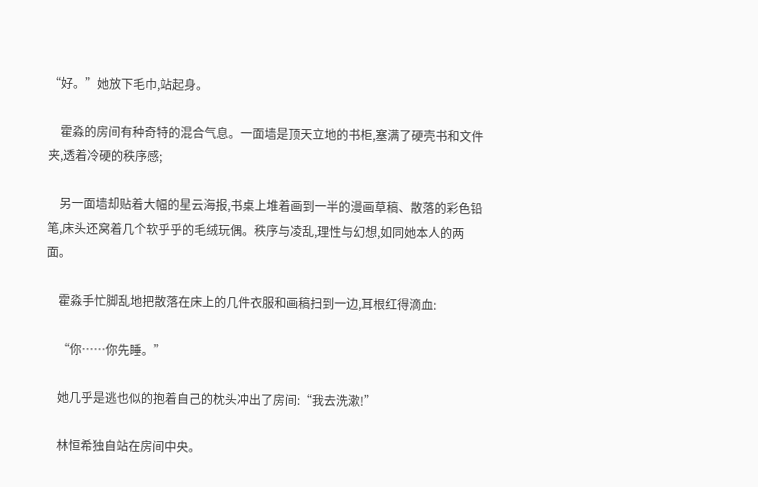“好。”她放下毛巾,站起身。

    霍淼的房间有种奇特的混合气息。一面墙是顶天立地的书柜,塞满了硬壳书和文件夹,透着冷硬的秩序感;

    另一面墙却贴着大幅的星云海报,书桌上堆着画到一半的漫画草稿、散落的彩色铅笔,床头还窝着几个软乎乎的毛绒玩偶。秩序与凌乱,理性与幻想,如同她本人的两面。

    霍淼手忙脚乱地把散落在床上的几件衣服和画稿扫到一边,耳根红得滴血:

    “你……你先睡。”

    她几乎是逃也似的抱着自己的枕头冲出了房间:“我去洗漱!”

    林恒希独自站在房间中央。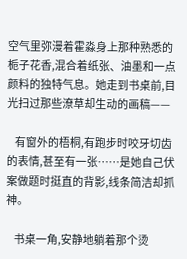空气里弥漫着霍淼身上那种熟悉的栀子花香,混合着纸张、油墨和一点颜料的独特气息。她走到书桌前,目光扫过那些潦草却生动的画稿——

    有窗外的梧桐,有跑步时咬牙切齿的表情,甚至有一张……是她自己伏案做题时挺直的背影,线条简洁却抓神。

    书桌一角,安静地躺着那个烫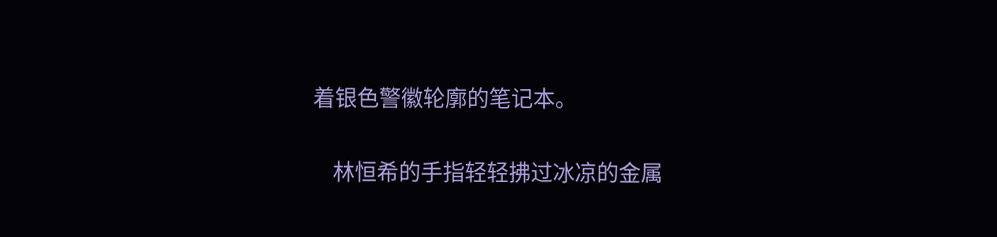着银色警徽轮廓的笔记本。

    林恒希的手指轻轻拂过冰凉的金属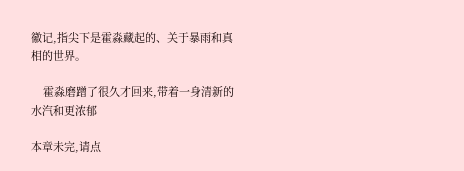徽记,指尖下是霍淼藏起的、关于暴雨和真相的世界。

    霍淼磨蹭了很久才回来,带着一身清新的水汽和更浓郁

本章未完,请点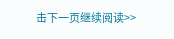击下一页继续阅读>>